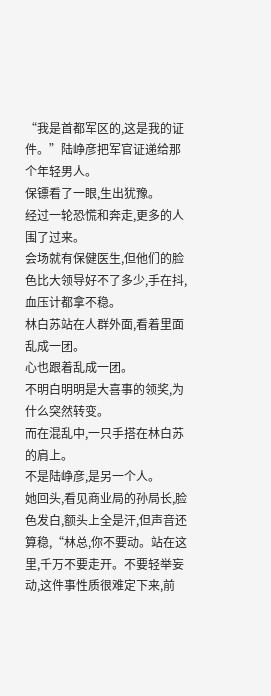“我是首都军区的,这是我的证件。”陆峥彦把军官证递给那个年轻男人。
保镖看了一眼,生出犹豫。
经过一轮恐慌和奔走,更多的人围了过来。
会场就有保健医生,但他们的脸色比大领导好不了多少,手在抖,血压计都拿不稳。
林白苏站在人群外面,看着里面乱成一团。
心也跟着乱成一团。
不明白明明是大喜事的领奖,为什么突然转变。
而在混乱中,一只手搭在林白苏的肩上。
不是陆峥彦,是另一个人。
她回头,看见商业局的孙局长,脸色发白,额头上全是汗,但声音还算稳,“林总,你不要动。站在这里,千万不要走开。不要轻举妄动,这件事性质很难定下来,前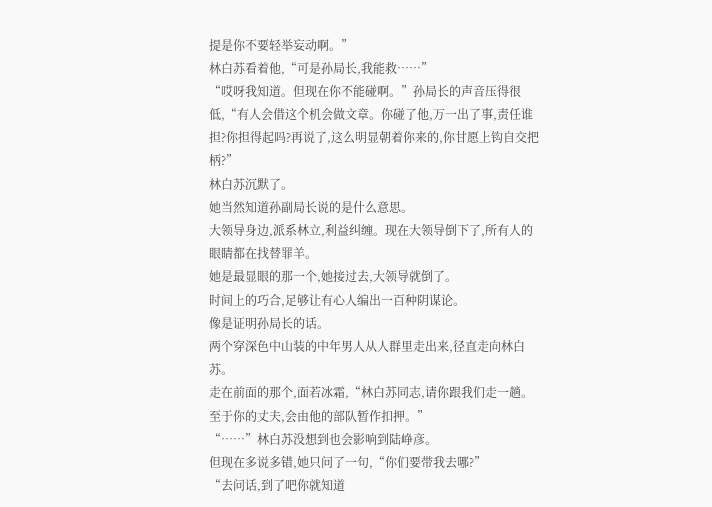提是你不要轻举妄动啊。”
林白苏看着他,“可是孙局长,我能救……”
“哎呀我知道。但现在你不能碰啊。”孙局长的声音压得很低,“有人会借这个机会做文章。你碰了他,万一出了事,责任谁担?你担得起吗?再说了,这么明显朝着你来的,你甘愿上钩自交把柄?”
林白苏沉默了。
她当然知道孙副局长说的是什么意思。
大领导身边,派系林立,利益纠缠。现在大领导倒下了,所有人的眼睛都在找替罪羊。
她是最显眼的那一个,她接过去,大领导就倒了。
时间上的巧合,足够让有心人编出一百种阴谋论。
像是证明孙局长的话。
两个穿深色中山装的中年男人从人群里走出来,径直走向林白苏。
走在前面的那个,面若冰霜,“林白苏同志,请你跟我们走一趟。至于你的丈夫,会由他的部队暂作扣押。”
“……”林白苏没想到也会影响到陆峥彦。
但现在多说多错,她只问了一句,“你们要带我去哪?”
“去问话,到了吧你就知道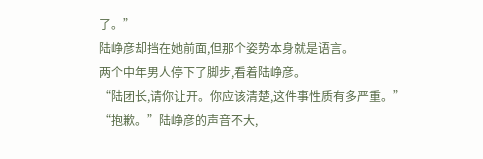了。”
陆峥彦却挡在她前面,但那个姿势本身就是语言。
两个中年男人停下了脚步,看着陆峥彦。
“陆团长,请你让开。你应该清楚,这件事性质有多严重。”
“抱歉。”陆峥彦的声音不大,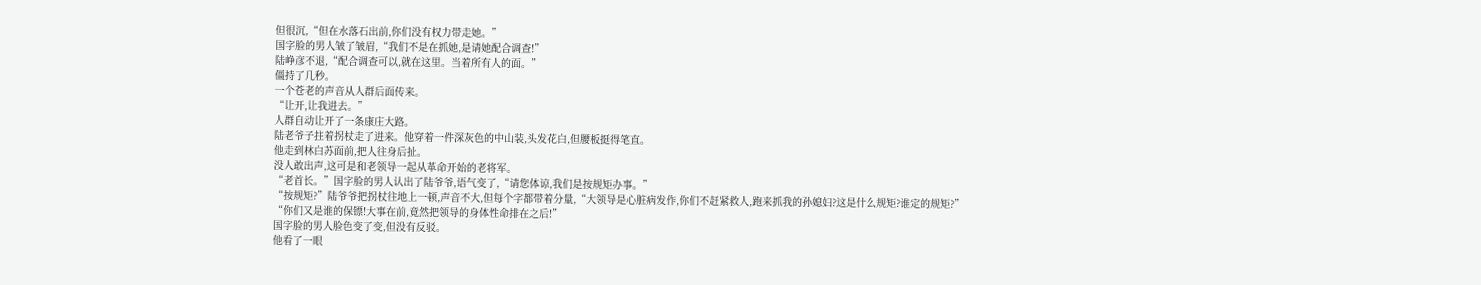但很沉,“但在水落石出前,你们没有权力带走她。”
国字脸的男人皱了皱眉,“我们不是在抓她,是请她配合调查!”
陆峥彦不退,“配合调查可以,就在这里。当着所有人的面。”
僵持了几秒。
一个苍老的声音从人群后面传来。
“让开,让我进去。”
人群自动让开了一条康庄大路。
陆老爷子拄着拐杖走了进来。他穿着一件深灰色的中山装,头发花白,但腰板挺得笔直。
他走到林白苏面前,把人往身后扯。
没人敢出声,这可是和老领导一起从革命开始的老将军。
“老首长。”国字脸的男人认出了陆爷爷,语气变了,“请您体谅,我们是按规矩办事。”
“按规矩?”陆爷爷把拐杖往地上一顿,声音不大,但每个字都带着分量,“大领导是心脏病发作,你们不赶紧救人,跑来抓我的孙媳妇?这是什么规矩?谁定的规矩?”
“你们又是谁的保镖!大事在前,竟然把领导的身体性命排在之后!”
国字脸的男人脸色变了变,但没有反驳。
他看了一眼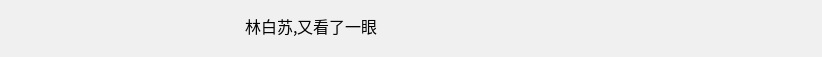林白苏,又看了一眼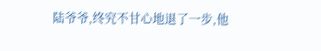陆爷爷,终究不甘心地退了一步,他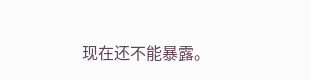现在还不能暴露。